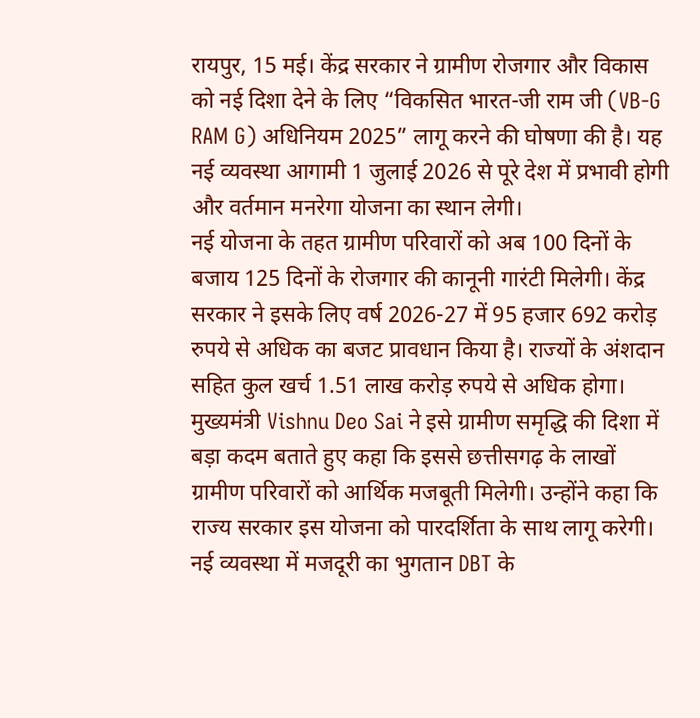रायपुर, 15 मई। केंद्र सरकार ने ग्रामीण रोजगार और विकास को नई दिशा देने के लिए “विकसित भारत-जी राम जी (VB-G RAM G) अधिनियम 2025” लागू करने की घोषणा की है। यह नई व्यवस्था आगामी 1 जुलाई 2026 से पूरे देश में प्रभावी होगी और वर्तमान मनरेगा योजना का स्थान लेगी।
नई योजना के तहत ग्रामीण परिवारों को अब 100 दिनों के बजाय 125 दिनों के रोजगार की कानूनी गारंटी मिलेगी। केंद्र सरकार ने इसके लिए वर्ष 2026-27 में 95 हजार 692 करोड़ रुपये से अधिक का बजट प्रावधान किया है। राज्यों के अंशदान सहित कुल खर्च 1.51 लाख करोड़ रुपये से अधिक होगा।
मुख्यमंत्री Vishnu Deo Sai ने इसे ग्रामीण समृद्धि की दिशा में बड़ा कदम बताते हुए कहा कि इससे छत्तीसगढ़ के लाखों ग्रामीण परिवारों को आर्थिक मजबूती मिलेगी। उन्होंने कहा कि राज्य सरकार इस योजना को पारदर्शिता के साथ लागू करेगी।
नई व्यवस्था में मजदूरी का भुगतान DBT के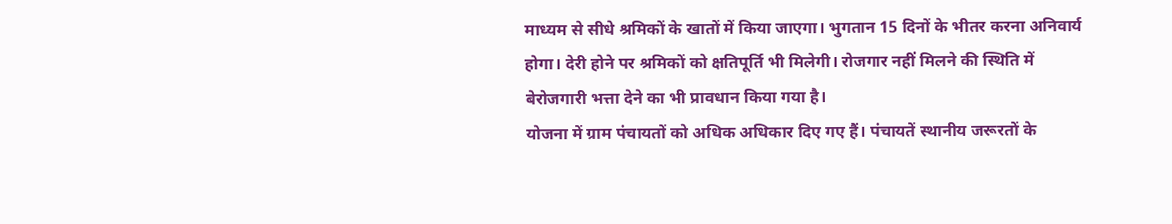माध्यम से सीधे श्रमिकों के खातों में किया जाएगा। भुगतान 15 दिनों के भीतर करना अनिवार्य होगा। देरी होने पर श्रमिकों को क्षतिपूर्ति भी मिलेगी। रोजगार नहीं मिलने की स्थिति में बेरोजगारी भत्ता देने का भी प्रावधान किया गया है।
योजना में ग्राम पंचायतों को अधिक अधिकार दिए गए हैं। पंचायतें स्थानीय जरूरतों के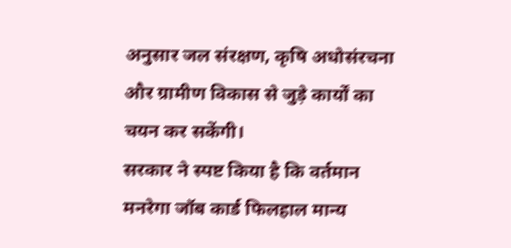अनुसार जल संरक्षण, कृषि अधोसंरचना और ग्रामीण विकास से जुड़े कार्यों का चयन कर सकेंगी।
सरकार ने स्पष्ट किया है कि वर्तमान मनरेगा जॉब कार्ड फिलहाल मान्य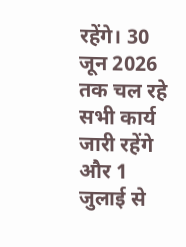रहेंगे। 30 जून 2026 तक चल रहे सभी कार्य जारी रहेंगे और 1 जुलाई से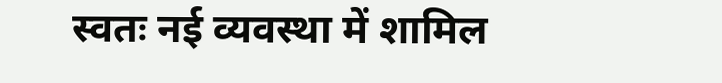स्वतः नई व्यवस्था में शामिल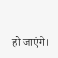हो जाएंगे।